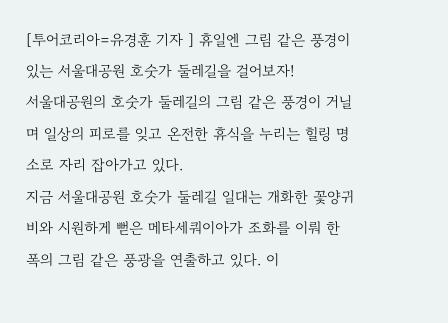[투어코리아=유경훈 기자 ] 휴일엔 그림 같은 풍경이 있는 서울대공원 호숫가 둘레길을 걸어보자!
서울대공원의 호숫가 둘레길의 그림 같은 풍경이 거닐며 일상의 피로를 잊고 온전한 휴식을 누리는 힐링 명소로 자리 잡아가고 있다.
지금 서울대공원 호숫가 둘레길 일대는 개화한 꽃양귀비와 시원하게 뻗은 메타세쿼이아가 조화를 이뤄 한 폭의 그림 같은 풍광을 연출하고 있다. 이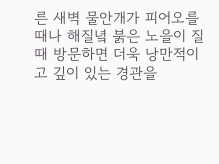른 새벽 물안개가 피어오를 때나 해질녘 붉은 노을이 질 때 방문하면 더욱 낭만적이고 깊이 있는 경관을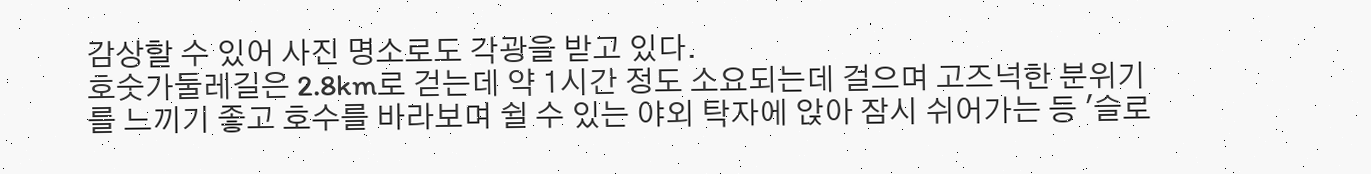감상할 수 있어 사진 명소로도 각광을 받고 있다.
호숫가둘레길은 2.8km로 걷는데 약 1시간 정도 소요되는데 걸으며 고즈넉한 분위기를 느끼기 좋고 호수를 바라보며 쉴 수 있는 야외 탁자에 앉아 잠시 쉬어가는 등 '슬로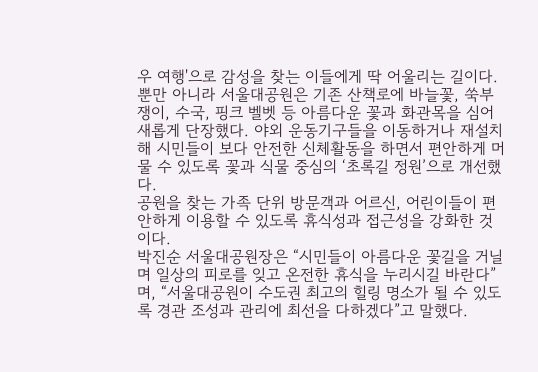우 여행'으로 감성을 찾는 이들에게 딱 어울리는 길이다.
뿐만 아니라 서울대공원은 기존 산책로에 바늘꽃, 쑥부쟁이, 수국, 핑크 벨벳 등 아름다운 꽃과 화관목을 심어 새롭게 단장했다. 야외 운동기구들을 이동하거나 재설치해 시민들이 보다 안전한 신체활동을 하면서 편안하게 머물 수 있도록 꽃과 식물 중심의 ‘초록길 정원’으로 개선했다.
공원을 찾는 가족 단위 방문객과 어르신, 어린이들이 편안하게 이용할 수 있도록 휴식성과 접근성을 강화한 것이다.
박진순 서울대공원장은 “시민들이 아름다운 꽃길을 거닐며 일상의 피로를 잊고 온전한 휴식을 누리시길 바란다”며, “서울대공원이 수도권 최고의 힐링 명소가 될 수 있도록 경관 조성과 관리에 최선을 다하겠다”고 말했다.